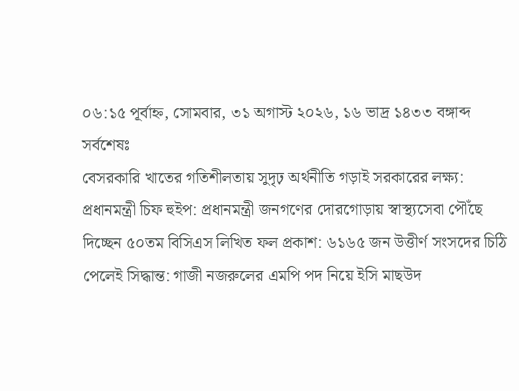০৬:১৫ পূর্বাহ্ন, সোমবার, ৩১ অগাস্ট ২০২৬, ১৬ ভাদ্র ১৪৩৩ বঙ্গাব্দ
সর্বশেষঃ
বেসরকারি খাতের গতিশীলতায় সুদৃঢ় অর্থনীতি গড়াই সরকারের লক্ষ্য: প্রধানমন্ত্রী চিফ হুইপ: প্রধানমন্ত্রী জনগণের দোরগোড়ায় স্বাস্থ্যসেবা পৌঁছে দিচ্ছেন ৫০তম বিসিএস লিখিত ফল প্রকাশ: ৬১৬৫ জন উত্তীর্ণ সংসদের চিঠি পেলেই সিদ্ধান্ত: গাজী নজরুলের এমপি পদ নিয়ে ইসি মাছউদ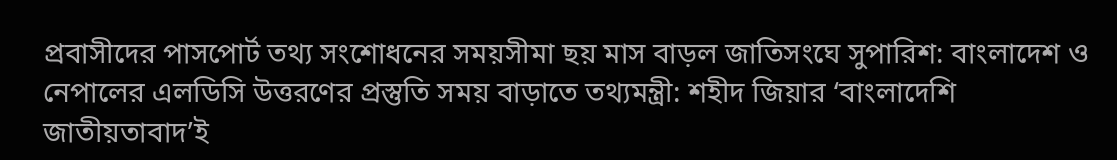প্রবাসীদের পাসপোর্ট তথ্য সংশোধনের সময়সীমা ছয় মাস বাড়ল জাতিসংঘে সুপারিশ: বাংলাদেশ ও নেপালের এলডিসি উত্তরণের প্রস্তুতি সময় বাড়াতে তথ্যমন্ত্রী: শহীদ জিয়ার ‘বাংলাদেশি জাতীয়তাবাদ’ই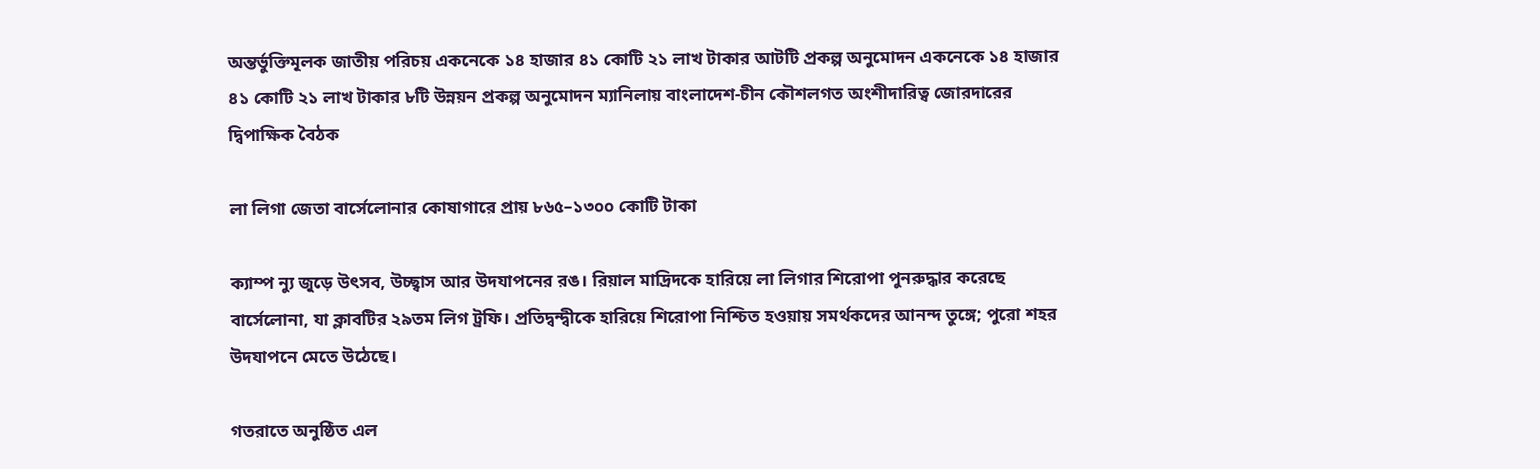অন্তর্ভুক্তিমূলক জাতীয় পরিচয় একনেকে ১৪ হাজার ৪১ কোটি ২১ লাখ টাকার আটটি প্রকল্প অনুমোদন একনেকে ১৪ হাজার ৪১ কোটি ২১ লাখ টাকার ৮টি উন্নয়ন প্রকল্প অনুমোদন ম্যানিলায় বাংলাদেশ-চীন কৌশলগত অংশীদারিত্ব জোরদারের দ্বিপাক্ষিক বৈঠক

লা লিগা জেতা বার্সেলোনার কোষাগারে প্রায় ৮৬৫–১৩০০ কোটি টাকা

ক্যাম্প ন্যু জুড়ে উৎসব, উচ্ছ্বাস আর উদযাপনের রঙ। রিয়াল মাদ্রিদকে হারিয়ে লা লিগার শিরোপা পুনরুদ্ধার করেছে বার্সেলোনা, যা ক্লাবটির ২৯তম লিগ ট্রফি। প্রতিদ্বন্দ্বীকে হারিয়ে শিরোপা নিশ্চিত হওয়ায় সমর্থকদের আনন্দ তুঙ্গে; পুরো শহর উদযাপনে মেতে উঠেছে।

গতরাতে অনুষ্ঠিত এল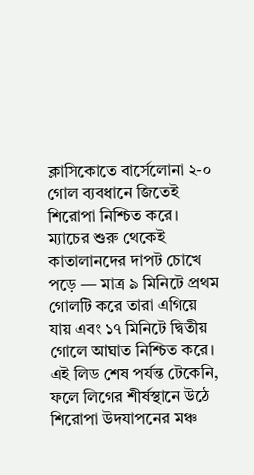ক্লাসিকোতে বার্সেলোনা ২-০ গোল ব্যবধানে জিতেই শিরোপা নিশ্চিত করে। ম্যাচের শুরু থেকেই কাতালানদের দাপট চোখে পড়ে — মাত্র ৯ মিনিটে প্রথম গোলটি করে তারা এগিয়ে যায় এবং ১৭ মিনিটে দ্বিতীয় গোলে আঘাত নিশ্চিত করে। এই লিড শেষ পর্যন্ত টেকেনি, ফলে লিগের শীর্ষস্থানে উঠে শিরোপা উদযাপনের মঞ্চ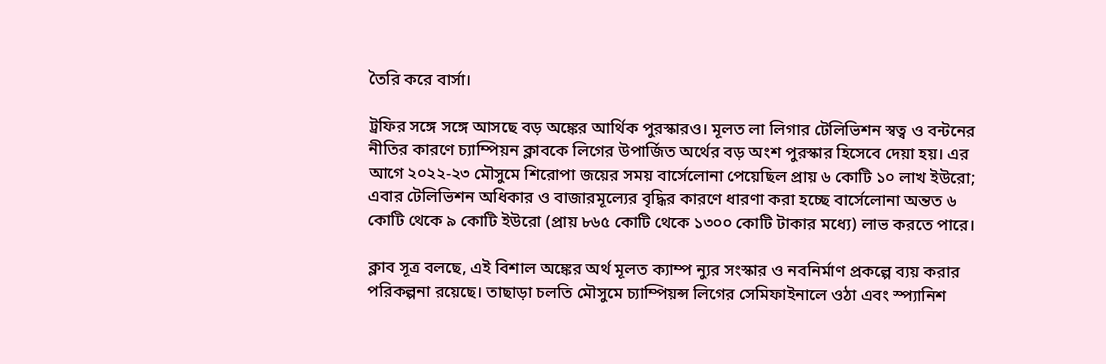তৈরি করে বার্সা।

ট্রফির সঙ্গে সঙ্গে আসছে বড় অঙ্কের আর্থিক পুরস্কারও। মূলত লা লিগার টেলিভিশন স্বত্ব ও বন্টনের নীতির কারণে চ্যাম্পিয়ন ক্লাবকে লিগের উপার্জিত অর্থের বড় অংশ পুরস্কার হিসেবে দেয়া হয়। এর আগে ২০২২-২৩ মৌসুমে শিরোপা জয়ের সময় বার্সেলোনা পেয়েছিল প্রায় ৬ কোটি ১০ লাখ ইউরো; এবার টেলিভিশন অধিকার ও বাজারমূল্যের বৃদ্ধির কারণে ধারণা করা হচ্ছে বার্সেলোনা অন্তত ৬ কোটি থেকে ৯ কোটি ইউরো (প্রায় ৮৬৫ কোটি থেকে ১৩০০ কোটি টাকার মধ্যে) লাভ করতে পারে।

ক্লাব সূত্র বলছে, এই বিশাল অঙ্কের অর্থ মূলত ক্যাম্প ন্যুর সংস্কার ও নবনির্মাণ প্রকল্পে ব্যয় করার পরিকল্পনা রয়েছে। তাছাড়া চলতি মৌসুমে চ্যাম্পিয়ন্স লিগের সেমিফাইনালে ওঠা এবং স্প্যানিশ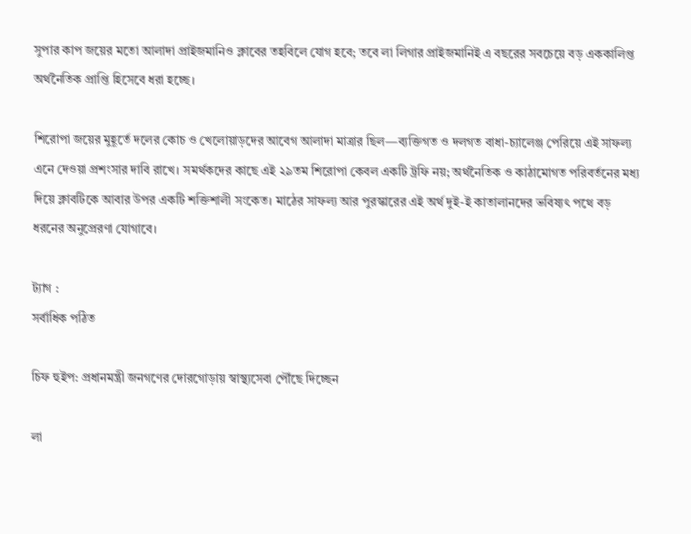সুপার কাপ জয়ের মতো আলাদা প্রাইজমানিও ক্লাবের তহবিলে যোগ হবে; তবে লা লিগার প্রাইজমানিই এ বছরের সবচেয়ে বড় এককালিপ্ত অর্থনৈতিক প্রাপ্তি হিসেবে ধরা হচ্ছে।

শিরোপা জয়ের মুহূর্তে দলের কোচ ও খেলোয়াড়দের আবেগ আলাদা মাত্রার ছিল—ব্যক্তিগত ও দলগত বাধা-চ্যালেঞ্জ পেরিয়ে এই সাফল্য এনে দেওয়া প্রশংসার দাবি রাখে। সমর্থকদের কাছে এই ২৯তম শিরোপা কেবল একটি ট্রফি নয়; অর্থনৈতিক ও কাঠামোগত পরিবর্তনের মধ্য দিয়ে ক্লাবটিকে আবার উপর একটি শক্তিশালী সংকেত। মাঠের সাফল্য আর পুরস্কারের এই অর্থ দুই-ই কাতালানদের ভবিষ্যৎ পথে বড় ধরনের অনুপ্রেরণা যোগাবে।

ট্যাগ :
সর্বাধিক পঠিত

চিফ হুইপ: প্রধানমন্ত্রী জনগণের দোরগোড়ায় স্বাস্থ্যসেবা পৌঁছে দিচ্ছেন

লা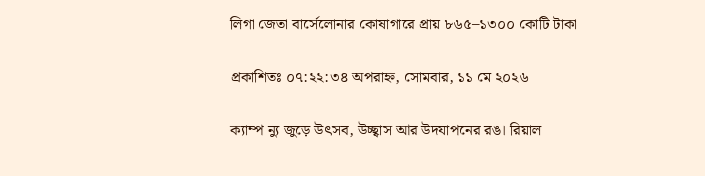লিগা জেতা বার্সেলোনার কোষাগারে প্রায় ৮৬৫–১৩০০ কোটি টাকা

প্রকাশিতঃ ০৭:২২:৩৪ অপরাহ্ন, সোমবার, ১১ মে ২০২৬

ক্যাম্প ন্যু জুড়ে উৎসব, উচ্ছ্বাস আর উদযাপনের রঙ। রিয়াল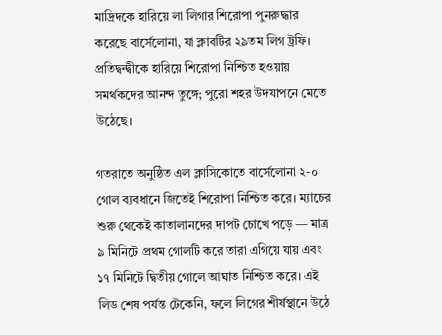মাদ্রিদকে হারিয়ে লা লিগার শিরোপা পুনরুদ্ধার করেছে বার্সেলোনা, যা ক্লাবটির ২৯তম লিগ ট্রফি। প্রতিদ্বন্দ্বীকে হারিয়ে শিরোপা নিশ্চিত হওয়ায় সমর্থকদের আনন্দ তুঙ্গে; পুরো শহর উদযাপনে মেতে উঠেছে।

গতরাতে অনুষ্ঠিত এল ক্লাসিকোতে বার্সেলোনা ২-০ গোল ব্যবধানে জিতেই শিরোপা নিশ্চিত করে। ম্যাচের শুরু থেকেই কাতালানদের দাপট চোখে পড়ে — মাত্র ৯ মিনিটে প্রথম গোলটি করে তারা এগিয়ে যায় এবং ১৭ মিনিটে দ্বিতীয় গোলে আঘাত নিশ্চিত করে। এই লিড শেষ পর্যন্ত টেকেনি, ফলে লিগের শীর্ষস্থানে উঠে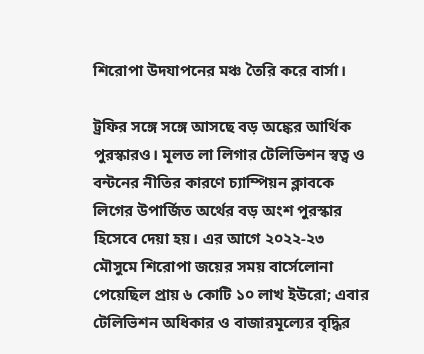শিরোপা উদযাপনের মঞ্চ তৈরি করে বার্সা।

ট্রফির সঙ্গে সঙ্গে আসছে বড় অঙ্কের আর্থিক পুরস্কারও। মূলত লা লিগার টেলিভিশন স্বত্ব ও বন্টনের নীতির কারণে চ্যাম্পিয়ন ক্লাবকে লিগের উপার্জিত অর্থের বড় অংশ পুরস্কার হিসেবে দেয়া হয়। এর আগে ২০২২-২৩ মৌসুমে শিরোপা জয়ের সময় বার্সেলোনা পেয়েছিল প্রায় ৬ কোটি ১০ লাখ ইউরো; এবার টেলিভিশন অধিকার ও বাজারমূল্যের বৃদ্ধির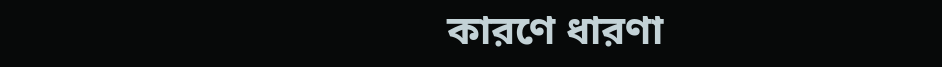কারণে ধারণা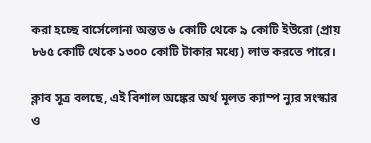করা হচ্ছে বার্সেলোনা অন্তত ৬ কোটি থেকে ৯ কোটি ইউরো (প্রায় ৮৬৫ কোটি থেকে ১৩০০ কোটি টাকার মধ্যে) লাভ করতে পারে।

ক্লাব সূত্র বলছে, এই বিশাল অঙ্কের অর্থ মূলত ক্যাম্প ন্যুর সংস্কার ও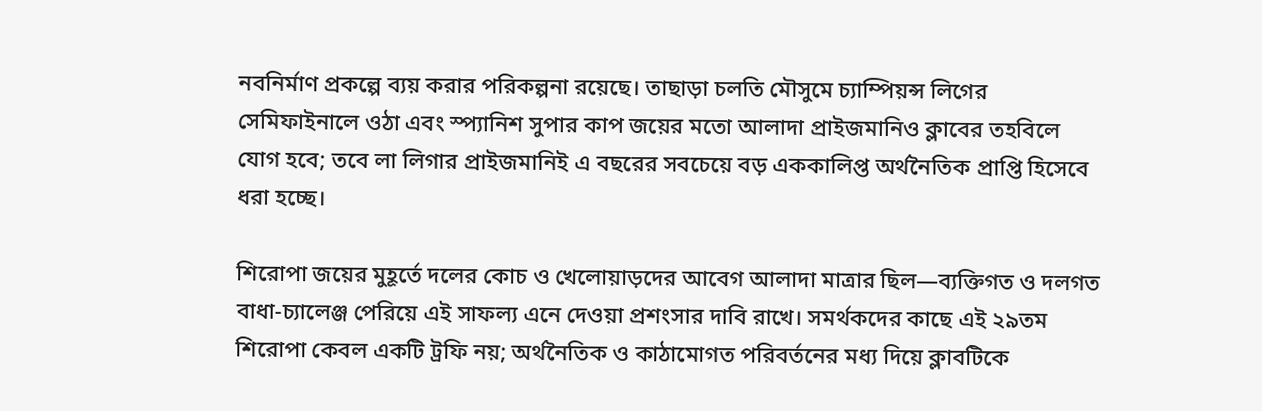নবনির্মাণ প্রকল্পে ব্যয় করার পরিকল্পনা রয়েছে। তাছাড়া চলতি মৌসুমে চ্যাম্পিয়ন্স লিগের সেমিফাইনালে ওঠা এবং স্প্যানিশ সুপার কাপ জয়ের মতো আলাদা প্রাইজমানিও ক্লাবের তহবিলে যোগ হবে; তবে লা লিগার প্রাইজমানিই এ বছরের সবচেয়ে বড় এককালিপ্ত অর্থনৈতিক প্রাপ্তি হিসেবে ধরা হচ্ছে।

শিরোপা জয়ের মুহূর্তে দলের কোচ ও খেলোয়াড়দের আবেগ আলাদা মাত্রার ছিল—ব্যক্তিগত ও দলগত বাধা-চ্যালেঞ্জ পেরিয়ে এই সাফল্য এনে দেওয়া প্রশংসার দাবি রাখে। সমর্থকদের কাছে এই ২৯তম শিরোপা কেবল একটি ট্রফি নয়; অর্থনৈতিক ও কাঠামোগত পরিবর্তনের মধ্য দিয়ে ক্লাবটিকে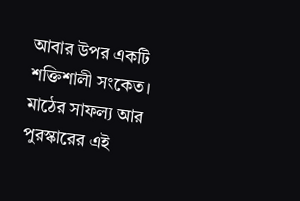আবার উপর একটি শক্তিশালী সংকেত। মাঠের সাফল্য আর পুরস্কারের এই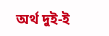অর্থ দুই-ই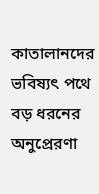কাতালানদের ভবিষ্যৎ পথে বড় ধরনের অনুপ্রেরণা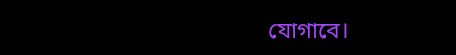যোগাবে।